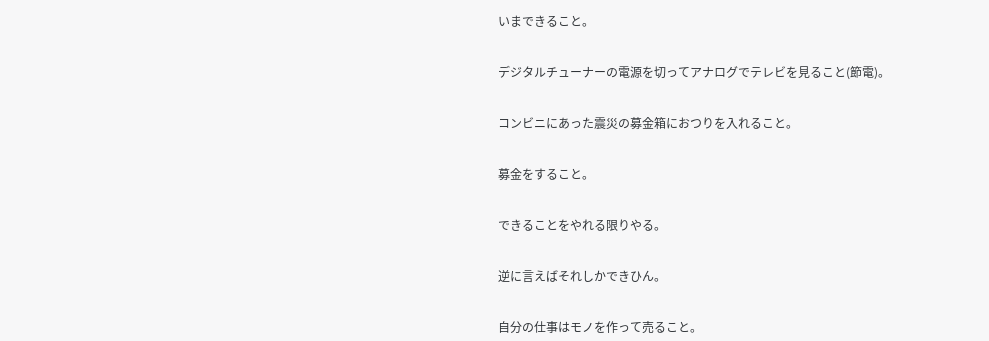いまできること。


デジタルチューナーの電源を切ってアナログでテレビを見ること(節電)。


コンビニにあった震災の募金箱におつりを入れること。


募金をすること。


できることをやれる限りやる。


逆に言えばそれしかできひん。


自分の仕事はモノを作って売ること。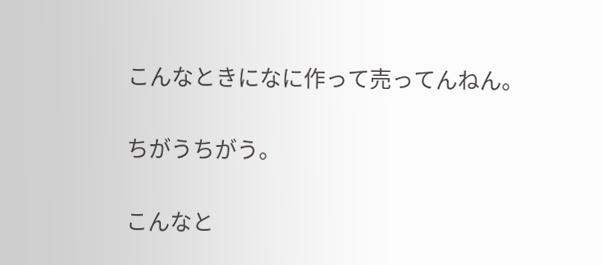こんなときになに作って売ってんねん。


ちがうちがう。


こんなと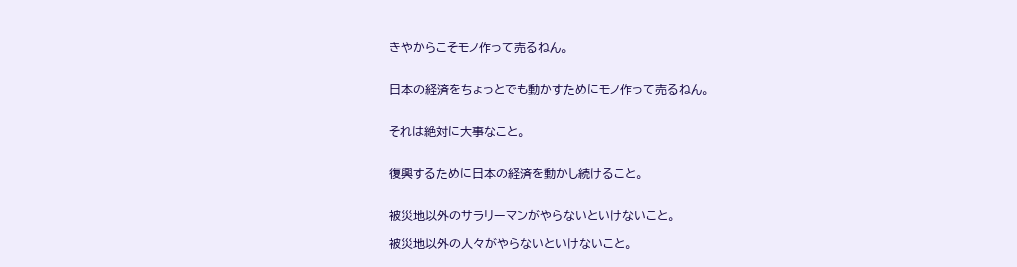きやからこそモノ作って売るねん。


日本の経済をちょっとでも動かすためにモノ作って売るねん。


それは絶対に大事なこと。


復興するために日本の経済を動かし続けること。


被災地以外のサラリーマンがやらないといけないこと。

被災地以外の人々がやらないといけないこと。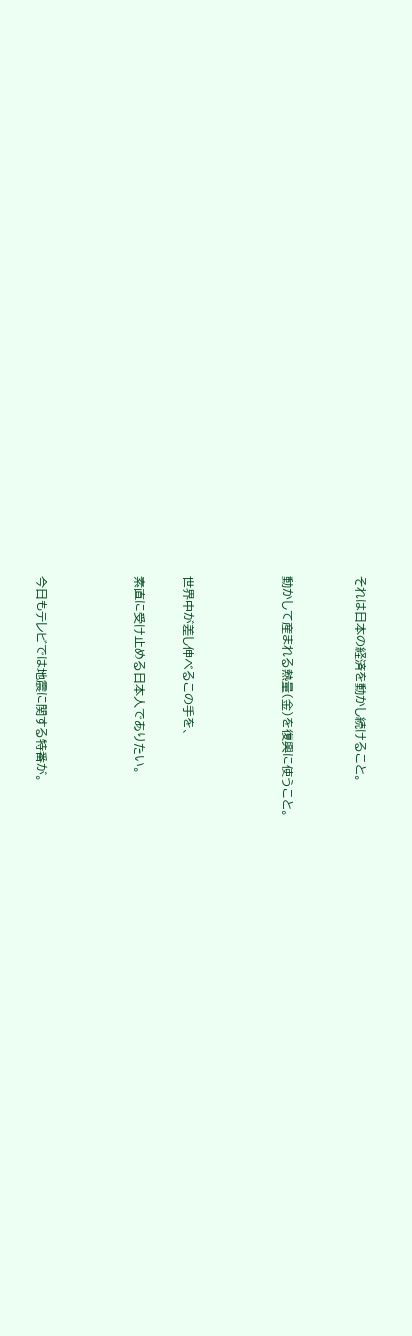それは日本の経済を動かし続けること。


動かして産まれる熱量(金)を復興に使うこと。



世界中が差し伸べるこの手を、

素直に受け止める日本人でありたい。



今日もテレビでは地震に関する特番が。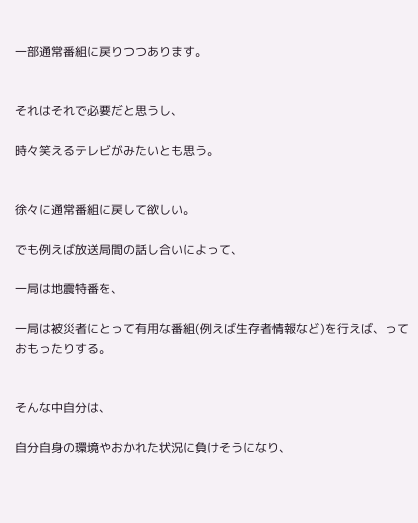一部通常番組に戻りつつあります。


それはそれで必要だと思うし、

時々笑えるテレビがみたいとも思う。


徐々に通常番組に戻して欲しい。

でも例えば放送局間の話し合いによって、

一局は地震特番を、

一局は被災者にとって有用な番組(例えば生存者情報など)を行えば、っておもったりする。


そんな中自分は、

自分自身の環境やおかれた状況に負けそうになり、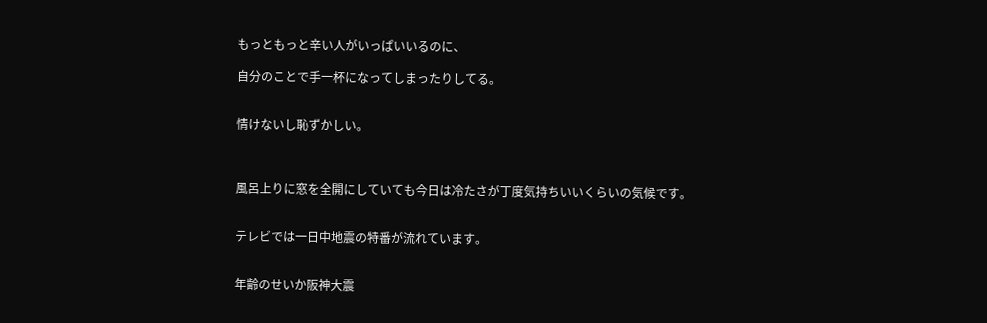もっともっと辛い人がいっぱいいるのに、

自分のことで手一杯になってしまったりしてる。


情けないし恥ずかしい。



風呂上りに窓を全開にしていても今日は冷たさが丁度気持ちいいくらいの気候です。


テレビでは一日中地震の特番が流れています。


年齢のせいか阪神大震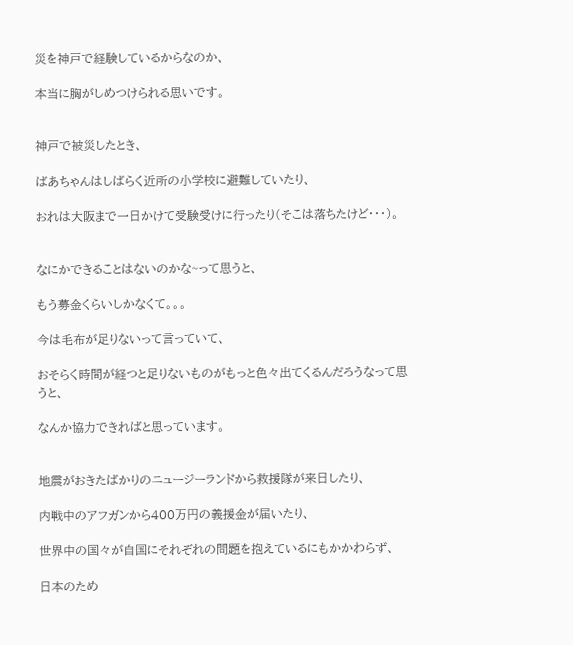災を神戸で経験しているからなのか、

本当に胸がしめつけられる思いです。


神戸で被災したとき、

ばあちゃんはしばらく近所の小学校に避難していたり、

おれは大阪まで一日かけて受験受けに行ったり(そこは落ちたけど・・・)。


なにかできることはないのかな~って思うと、

もう募金くらいしかなくて。。。

今は毛布が足りないって言っていて、

おそらく時間が経つと足りないものがもっと色々出てくるんだろうなって思うと、

なんか協力できればと思っています。


地震がおきたばかりのニュージーランドから救援隊が来日したり、

内戦中のアフガンから400万円の義援金が届いたり、

世界中の国々が自国にそれぞれの問題を抱えているにもかかわらず、

日本のため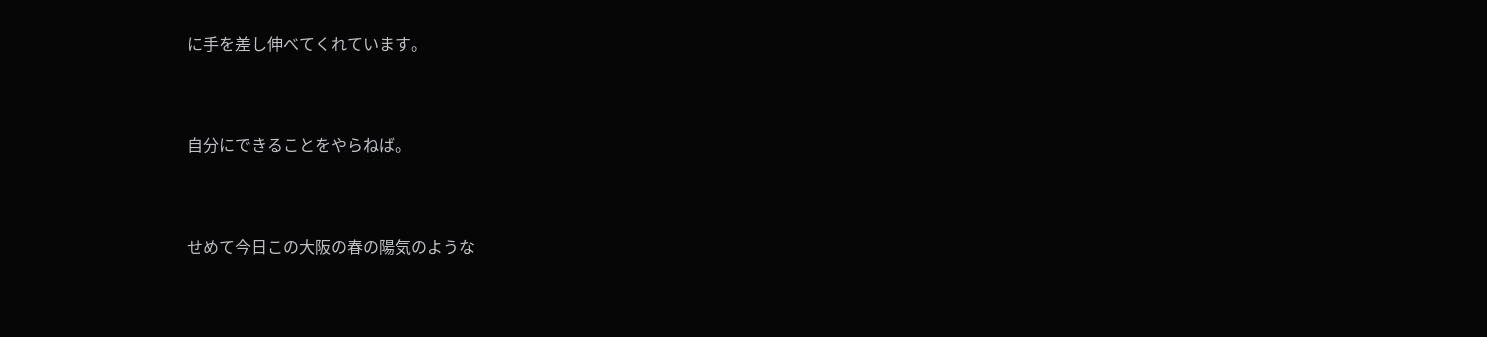に手を差し伸べてくれています。



自分にできることをやらねば。



せめて今日この大阪の春の陽気のような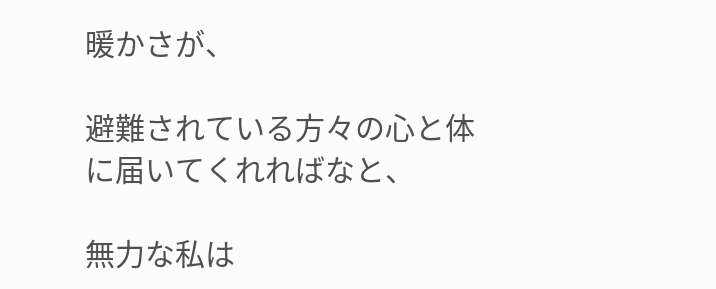暖かさが、

避難されている方々の心と体に届いてくれればなと、

無力な私は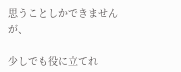思うことしかできませんが、

少しでも役に立てれ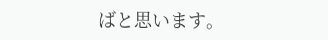ばと思います。